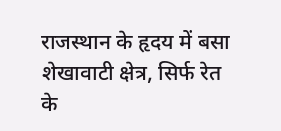राजस्थान के हृदय में बसा शेखावाटी क्षेत्र, सिर्फ रेत के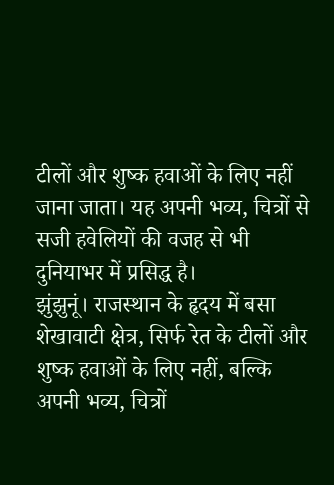टीलों और शुष्क हवाओं के लिए नहीं जाना जाता। यह अपनी भव्य, चित्रों से सजी हवेलियों की वजह से भी दुनियाभर में प्रसिद्ध है।
झुंझुनूं। राजस्थान के हृदय में बसा शेखावाटी क्षेत्र, सिर्फ रेत के टीलों और शुष्क हवाओं के लिए नहीं, बल्कि अपनी भव्य, चित्रों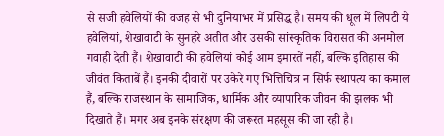से सजी हवेलियों की वजह से भी दुनियाभर में प्रसिद्ध है। समय की धूल में लिपटी ये हवेलियां, शेखावाटी के सुनहरे अतीत और उसकी सांस्कृतिक विरासत की अनमोल गवाही देती हैं। शेखावाटी की हवेलियां कोई आम इमारतें नहीं, बल्कि इतिहास की जीवंत किताबें हैं। इनकी दीवारों पर उकेरे गए भित्तिचित्र न सिर्फ स्थापत्य का कमाल हैं, बल्कि राजस्थान के सामाजिक, धार्मिक और व्यापारिक जीवन की झलक भी दिखाते हैं। मगर अब इनके संरक्षण की जरूरत महसूस की जा रही है।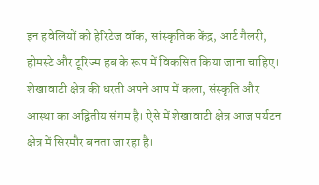इन हवेलियों को हेरिटेज वॉक, सांस्कृतिक केंद्र, आर्ट गैलरी, होमस्टे और टूरिज्म हब के रूप में विकसित किया जाना चाहिए। शेखावाटी क्षेत्र की धरती अपने आप में कला, संस्कृति और आस्था का अद्वितीय संगम है। ऐसे में शेखावाटी क्षेत्र आज पर्यटन क्षेत्र में सिरमौर बनता जा रहा है।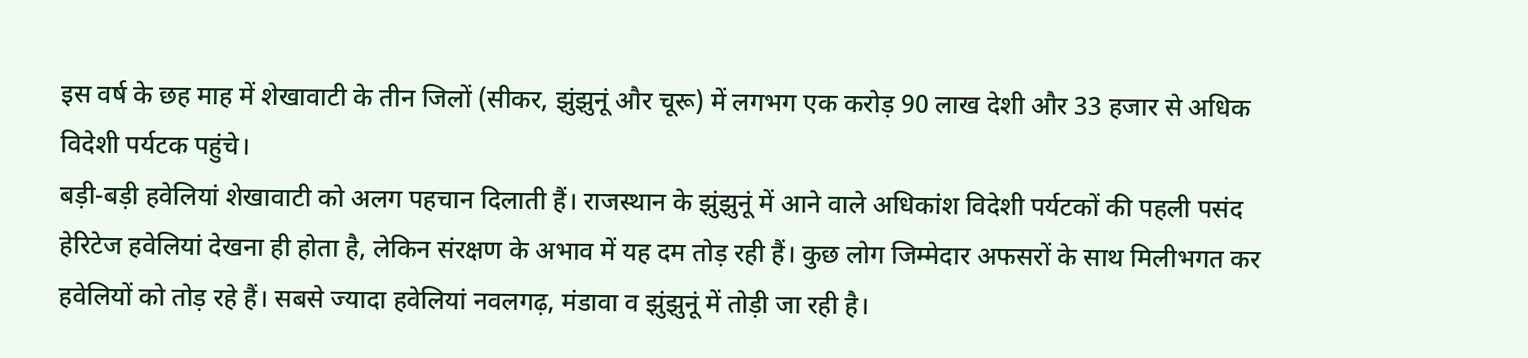इस वर्ष के छह माह में शेखावाटी के तीन जिलों (सीकर, झुंझुनूं और चूरू) में लगभग एक करोड़ 90 लाख देशी और 33 हजार से अधिक विदेशी पर्यटक पहुंचे।
बड़ी-बड़ी हवेलियां शेखावाटी को अलग पहचान दिलाती हैं। राजस्थान के झुंझुनूं में आने वाले अधिकांश विदेशी पर्यटकों की पहली पसंद हेरिटेज हवेलियां देखना ही होता है, लेकिन संरक्षण के अभाव में यह दम तोड़ रही हैं। कुछ लोग जिम्मेदार अफसरों के साथ मिलीभगत कर हवेलियों को तोड़ रहे हैं। सबसे ज्यादा हवेलियां नवलगढ़, मंडावा व झुंझुनूं में तोड़ी जा रही है।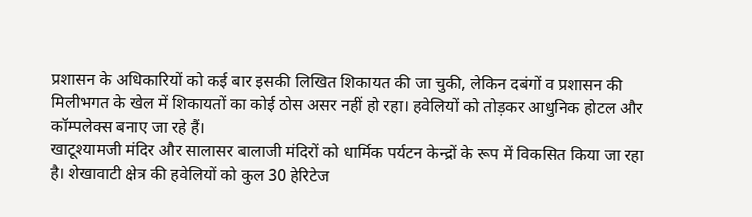प्रशासन के अधिकारियों को कई बार इसकी लिखित शिकायत की जा चुकी, लेकिन दबंगों व प्रशासन की मिलीभगत के खेल में शिकायतों का कोई ठोस असर नहीं हो रहा। हवेलियों को तोड़कर आधुनिक होटल और कॉम्पलेक्स बनाए जा रहे हैं।
खाटूश्यामजी मंदिर और सालासर बालाजी मंदिरों को धार्मिक पर्यटन केन्द्रों के रूप में विकसित किया जा रहा है। शेखावाटी क्षेत्र की हवेलियों को कुल 30 हेरिटेज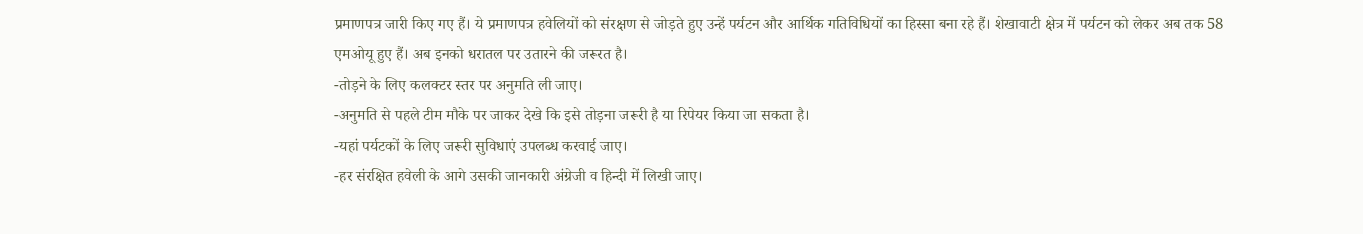प्रमाणपत्र जारी किए गए हैं। ये प्रमाणपत्र हवेलियों को संरक्षण से जोड़ते हुए उन्हें पर्यटन और आर्थिक गतिविधियों का हिस्सा बना रहे हैं। शेखावाटी क्षेत्र में पर्यटन को लेकर अब तक 58 एमओयू हुए हैं। अब इनको धरातल पर उतारने की जरूरत है।
-तोड़ने के लिए कलक्टर स्तर पर अनुमति ली जाए।
-अनुमति से पहले टीम मौके पर जाकर देखे कि इसे तोड़ना जरूरी है या रिपेयर किया जा सकता है।
-यहां पर्यटकों के लिए जरूरी सुविधाएं उपलब्ध करवाई जाए।
-हर संरक्षित हवेली के आगे उसकी जानकारी अंग्रेजी व हिन्दी में लिखी जाए।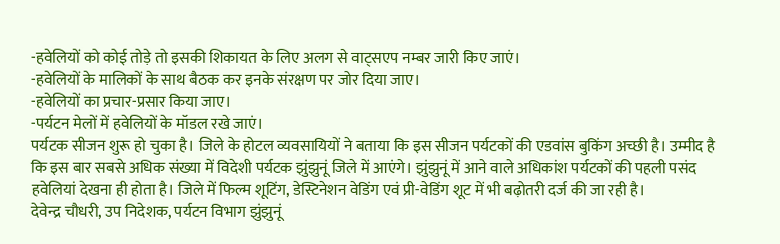-हवेलियों को कोई तोड़े तो इसकी शिकायत के लिए अलग से वाट्सएप नम्बर जारी किए जाएं।
-हवेलियों के मालिकों के साथ बैठक कर इनके संरक्षण पर जोर दिया जाए।
-हवेलियों का प्रचार-प्रसार किया जाए।
-पर्यटन मेलों में हवेलियों के मॉडल रखे जाएं।
पर्यटक सीजन शुरू हो चुका है। जिले के होटल व्यवसायियों ने बताया कि इस सीजन पर्यटकों की एडवांस बुकिंग अच्छी है। उम्मीद है कि इस बार सबसे अधिक संख्या में विदेशी पर्यटक झुंझुनूं जिले में आएंगे। झुंझुनूं में आने वाले अधिकांश पर्यटकों की पहली पसंद हवेलियां देखना ही होता है। जिले में फिल्म शूटिंग, डेस्टिनेशन वेडिंग एवं प्री-वेडिंग शूट में भी बढ़ोतरी दर्ज की जा रही है।
देवेन्द्र चौधरी, उप निदेशक, पर्यटन विभाग झुंझुनूं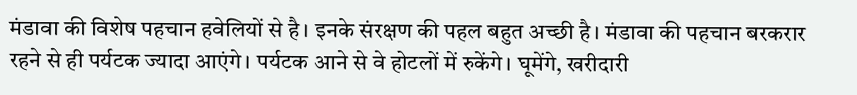मंडावा की विशेष पहचान हवेलियों से है। इनके संरक्षण की पहल बहुत अच्छी है। मंडावा की पहचान बरकरार रहने से ही पर्यटक ज्यादा आएंगे। पर्यटक आने से वे होटलों में रुकेंगे। घूमेंगे, खरीदारी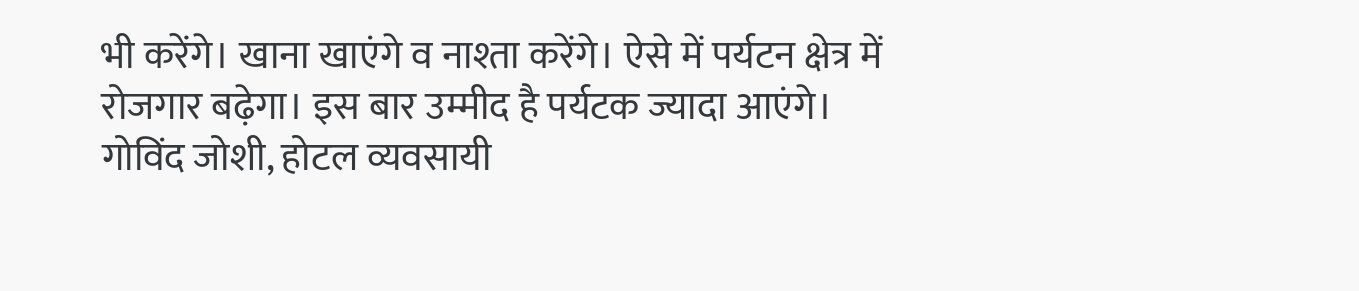भी करेंगे। खाना खाएंगे व नाश्ता करेंगे। ऐसे में पर्यटन क्षेत्र में रोजगार बढ़ेगा। इस बार उम्मीद है पर्यटक ज्यादा आएंगे।
गोविंद जोशी, होटल व्यवसायी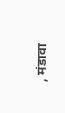, मंडावा